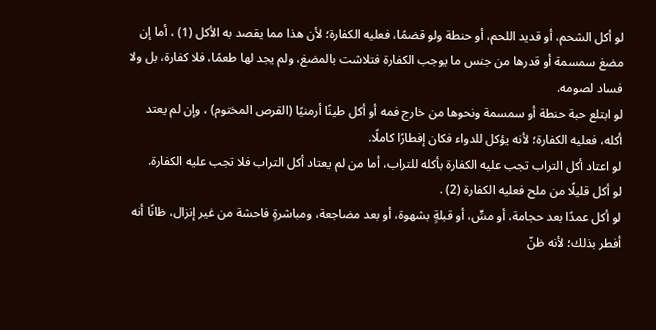لو أكل الشحم، أو قديد اللحم، أو حنطة ولو قضمًا، فعليه الكفارة؛ لأن هذا مما يقصد به الأكل (1) ، أما إن مضغ سمسمة أو قدرها من جنس ما يوجب الكفارة فتلاشت بالمضغ، ولم يجد لها طعمًا، فلا كفارة، بل ولا فساد لصومه.
لو ابتلع حبة حنطة أو سمسمة ونحوها من خارج فمه أو أكل طينًا أرمنيًا (القرص المختوم) ، وإن لم يعتد أكله، فعليه الكفارة؛ لأنه يؤكل للدواء فكان إفطارًا كاملًا.
لو اعتاد أكل التراب تجب عليه الكفارة بأكله للتراب، أما من لم يعتاد أكل التراب فلا تجب عليه الكفارة.
لو أكل قليلًا من ملح فعليه الكفارة (2) .
لو أكل عمدًا بعد حجامة، أو مسٍّ، أو قبلةٍ بشهوة، أو بعد مضاجعة، ومباشرةٍ فاحشة من غير إنزال، ظانًا أنه أفطر بذلك؛ لأنه ظنّ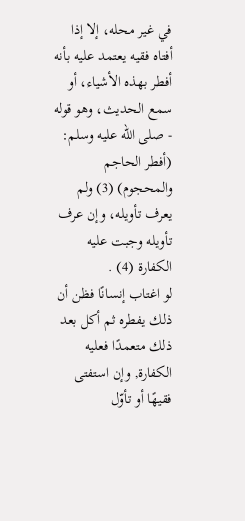في غير محله، إلا إذا أفتاه فقيه يعتمد عليه بأنه أفطر بهذه الأشياء، أو سمع الحديث، وهو قوله - صلى الله عليه وسلم: (أفطر الحاجم والمحجوم) (3) ولم يعرف تأويله، وإن عرف تأويله وجبت عليه الكفارة (4) .
لو اغتاب إنسانًا فظن أن ذلك يفطره ثم أكل بعد ذلك متعمدًا فعليه الكفارة, وإن استفتى فقيهًا أو تأوّل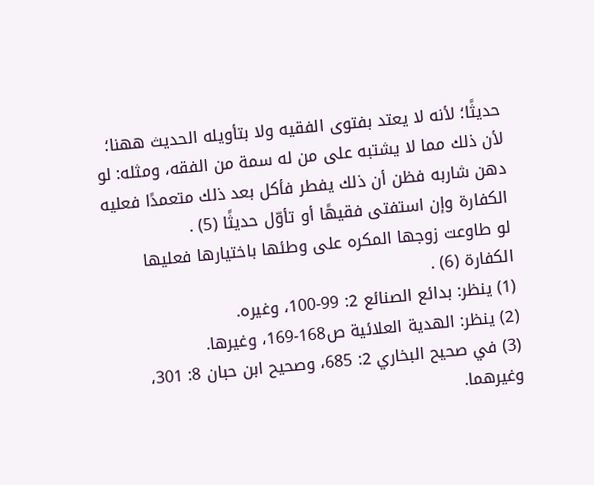حديثًا؛ لأنه لا يعتد بفتوى الفقيه ولا بتأويله الحديث ههنا؛ لأن ذلك مما لا يشتبه على من له سمة من الفقه، ومثله: لو دهن شاربه فظن أن ذلك يفطر فأكل بعد ذلك متعمدًا فعليه الكفارة وإن استفتى فقيهًا أو تأوّل حديثًا (5) .
لو طاوعت زوجها المكره على وطئها باختيارها فعليها الكفارة (6) .
(1) ينظر: بدائع الصنائع 2: 99-100، وغيره.
(2) ينظر: الهدية العلائية ص168-169، وغيرها.
(3) في صحيح البخاري 2: 685، وصحيح ابن حبان 8: 301، وغيرهما.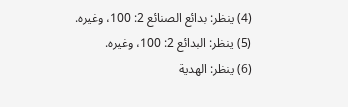(4) ينظر: بدائع الصنائع 2: 100، وغيره.
(5) ينظر: البدائع 2: 100، وغيره.
(6) ينظر: الهدية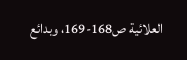العلائية ص168-169، وبدائع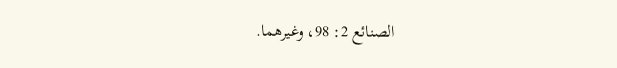الصنائع 2: 98، وغيرهما.